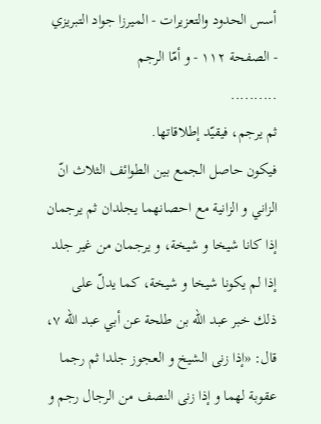أسس الحدود والتعزيرات - الميرزا جواد التبريزي - الصفحة ١١٢ - و أمّا الرجم
..........
ثم يرجم، فيقيّد إطلاقاتها.
فيكون حاصل الجمع بين الطوائف الثلاث انّ الزاني و الزانية مع احصانهما يجلدان ثم يرجمان إذا كانا شيخا و شيخة، و يرجمان من غير جلد إذا لم يكونا شيخا و شيخة، كما يدلّ على ذلك خبر عبد اللّه بن طلحة عن أبي عبد اللّه ٧، قال: «إذا زنى الشيخ و العجوز جلدا ثم رجما عقوبة لهما و إذا زنى النصف من الرجال رجم و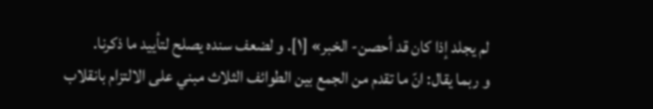لم يجلد إذا كان قد أحصن- الخبر» [١]. و لضعف سنده يصلح لتأييد ما ذكرنا.
و ربما يقال: انّ ما تقدم من الجمع بين الطوائف الثلاث مبني على الالتزام بانقلاب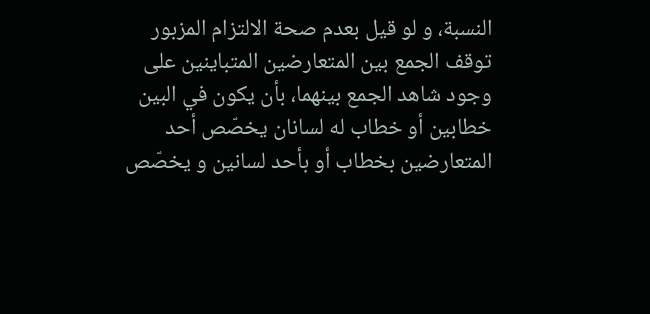النسبة، و لو قيل بعدم صحة الالتزام المزبور توقف الجمع بين المتعارضين المتباينين على وجود شاهد الجمع بينهما، بأن يكون في البين خطابين أو خطاب له لسانان يخصّص أحد المتعارضين بخطاب أو بأحد لسانين و يخصّص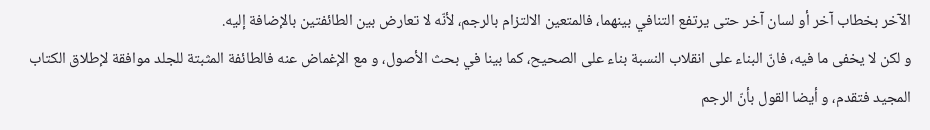الآخر بخطاب آخر أو لسان آخر حتى يرتفع التنافي بينهما، فالمتعين الالتزام بالرجم، لأنّه لا تعارض بين الطائفتين بالإضافة إليه.
و لكن لا يخفى ما فيه، فانّ البناء على انقلاب النسبة بناء على الصحيح، كما بينا في بحث الأصول، و مع الإغماض عنه فالطائفة المثبتة للجلد موافقة لإطلاق الكتاب المجيد فتقدم، و أيضا القول بأنّ الرجم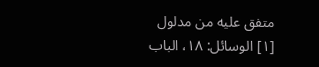متفق عليه من مدلول
[١] الوسائل: ١٨، الباب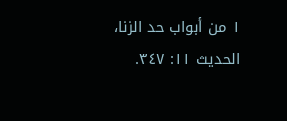١ من أبواب حد الزنا، الحديث ١١: ٣٤٧.